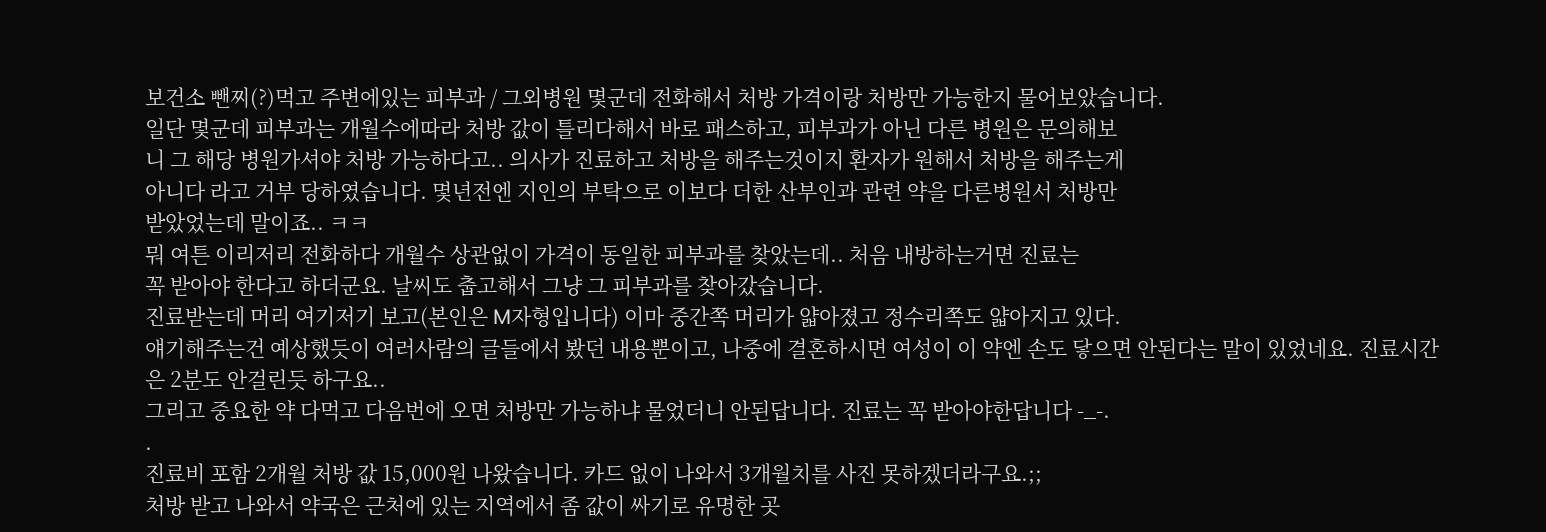보건소 뺀찌(?)먹고 주변에있는 피부과 / 그외병원 몇군데 전화해서 처방 가격이랑 처방만 가능한지 물어보았습니다.
일단 몇군데 피부과는 개월수에따라 처방 값이 틀리다해서 바로 패스하고, 피부과가 아닌 다른 병원은 문의해보
니 그 해당 병원가셔야 처방 가능하다고.. 의사가 진료하고 처방을 해주는것이지 환자가 원해서 처방을 해주는게
아니다 라고 거부 당하였습니다. 몇년전엔 지인의 부탁으로 이보다 더한 산부인과 관련 약을 다른병원서 처방만
받았었는데 말이죠.. ㅋㅋ
뭐 여튼 이리저리 전화하다 개월수 상관없이 가격이 동일한 피부과를 찾았는데.. 처음 내방하는거면 진료는
꼭 받아야 한다고 하더군요. 날씨도 춥고해서 그냥 그 피부과를 찾아갔습니다.
진료받는데 머리 여기저기 보고(본인은 M자형입니다) 이마 중간쪽 머리가 얇아졌고 정수리쪽도 얇아지고 있다.
얘기해주는건 예상했듯이 여러사람의 글들에서 봤던 내용뿐이고, 나중에 결혼하시면 여성이 이 약엔 손도 닿으면 안된다는 말이 있었네요. 진료시간은 2분도 안걸린듯 하구요..
그리고 중요한 약 다먹고 다음번에 오면 처방만 가능하냐 물었더니 안된답니다. 진료는 꼭 받아야한답니다 -_-.
.
진료비 포함 2개월 처방 값 15,000원 나왔습니다. 카드 없이 나와서 3개월치를 사진 못하겠더라구요.;;
처방 받고 나와서 약국은 근처에 있는 지역에서 좀 값이 싸기로 유명한 곳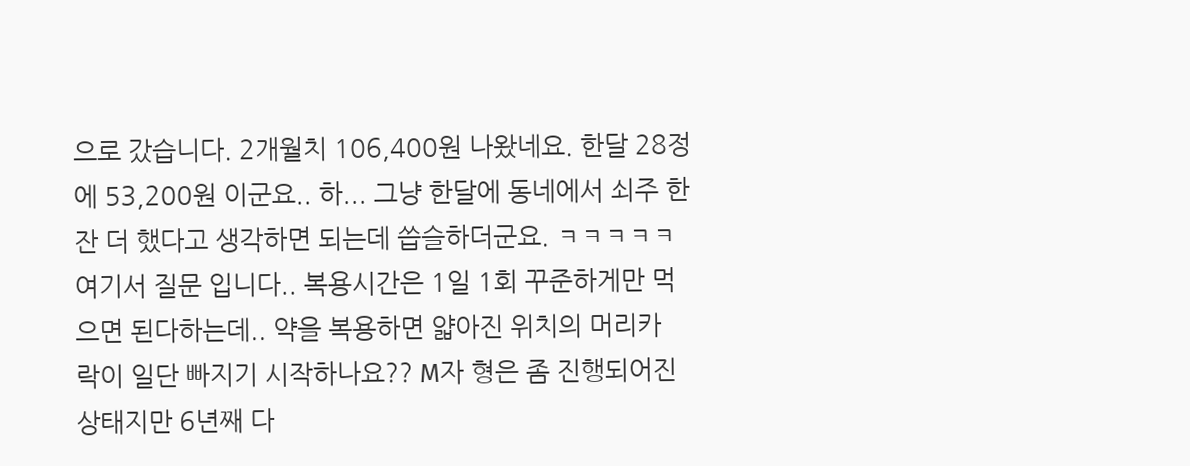으로 갔습니다. 2개월치 106,400원 나왔네요. 한달 28정에 53,200원 이군요.. 하... 그냥 한달에 동네에서 쇠주 한잔 더 했다고 생각하면 되는데 씁슬하더군요. ㅋㅋㅋㅋㅋ
여기서 질문 입니다.. 복용시간은 1일 1회 꾸준하게만 먹으면 된다하는데.. 약을 복용하면 얇아진 위치의 머리카
락이 일단 빠지기 시작하나요?? M자 형은 좀 진행되어진 상태지만 6년째 다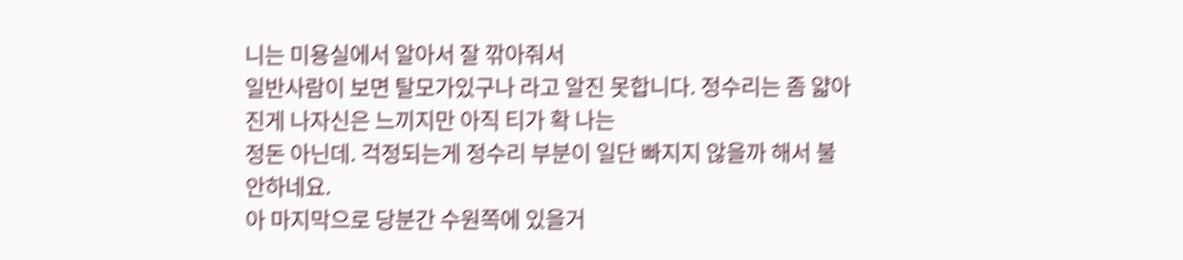니는 미용실에서 알아서 잘 깎아줘서
일반사람이 보면 탈모가있구나 라고 알진 못합니다. 정수리는 좀 얇아진게 나자신은 느끼지만 아직 티가 확 나는
정돈 아닌데. 걱정되는게 정수리 부분이 일단 빠지지 않을까 해서 불안하네요.
아 마지막으로 당분간 수원쪽에 있을거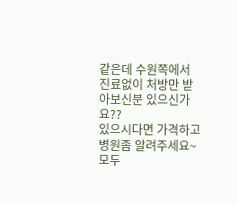같은데 수원쪽에서 진료없이 처방만 받아보신분 있으신가요??
있으시다면 가격하고 병원좀 알려주세요~
모두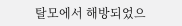탈모에서 해방되었으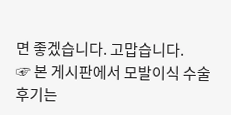면 좋겠습니다. 고맙습니다.
☞ 본 게시판에서 모발이식 수술 후기는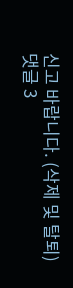신고 바랍니다. (삭제 및 탈퇴)
댓글 3